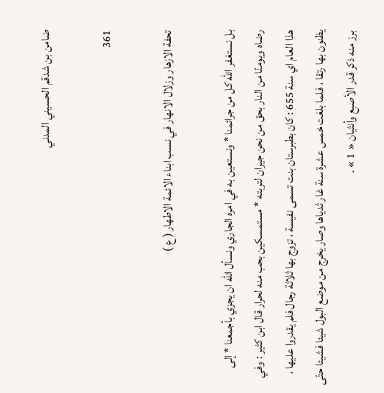ضامن بن شدقم الحسيني المدني

361

تحفة الازهار وزلال الانهار في نسب ابناء الائمة الاطهار ( ع )

بل نستغفر اللّه كل من جرائمنا * ونستعين به في امره الجاري ونسأل اللّه ان يجزي بأجمعنا * إلى رضاه ويومنّا من النار بحق من نحن جيران لتربته * مستمسكين بحب منه لحرار قال ابن كثير : وفي هذا العام اي سنة 655 : كان بطبرستان بنت تسمى نفيسة ، تزوج بها ثلاثة رجال فلم يقدروا عليها ، يظنون بها رتقا ، فلما بلغت خمس عشرة سنة غار ثدياها وصار يخرج من موضع البول شيئا فشيئا حتّى برز منه ذكر قدر الأصبع وأنثيان « 1 » .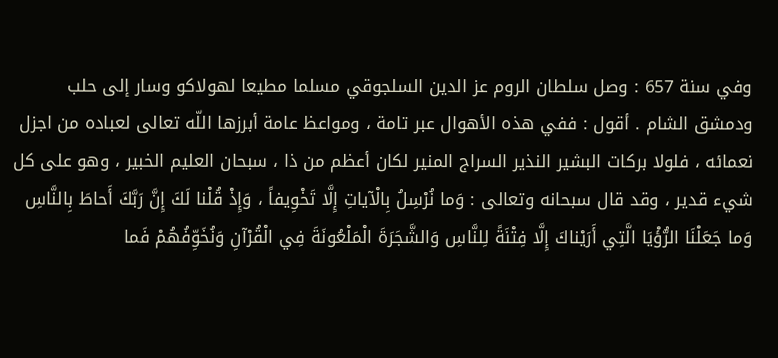وفي سنة 657 : وصل سلطان الروم عز الدين السلجوقي مسلما مطيعا لهولاكو وسار إلى حلب ودمشق الشام . أقول : ففي هذه الأهوال عبر تامة ، ومواعظ عامة أبرزها اللّه تعالى لعباده من اجزل نعمائه ، فلولا بركات البشير النذير السراج المنير لكان أعظم من ذا ، سبحان العليم الخبير ، وهو على كل شيء قدير ، وقد قال سبحانه وتعالى : وَما نُرْسِلُ بِالْآياتِ إِلَّا تَخْوِيفاً ، وَإِذْ قُلْنا لَكَ إِنَّ رَبَّكَ أَحاطَ بِالنَّاسِ وَما جَعَلْنَا الرُّؤْيَا الَّتِي أَرَيْناكَ إِلَّا فِتْنَةً لِلنَّاسِ وَالشَّجَرَةَ الْمَلْعُونَةَ فِي الْقُرْآنِ وَنُخَوِّفُهُمْ فَما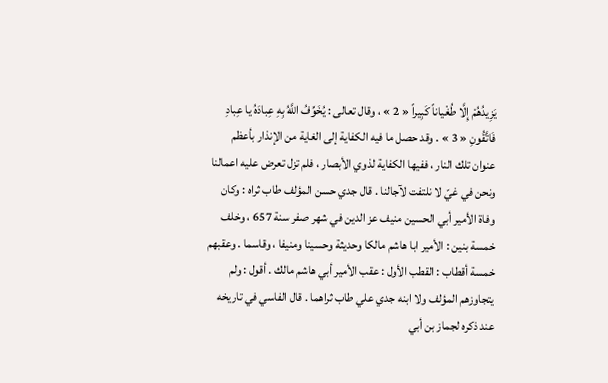يَزِيدُهُمْ إِلَّا طُغْياناً كَبِيراً « 2 » ، وقال تعالى : يُخَوِّفُ اللَّهُ بِهِ عِبادَهُ يا عِبادِ فَاتَّقُونِ « 3 » . وقد حصل ما فيه الكفاية إلى الغاية من الإنذار بأعظم عنوان تلك النار ، ففيها الكفاية لذوي الأبصار ، فلم تزل تعرض عليه اعمالنا ونحن في غيّ لا نلتفت لآجالنا . قال جدي حسن المؤلف طاب ثراه : وكان وفاة الأمير أبي الحسين منيف عز الدين في شهر صفر سنة 657 ، وخلف خمسة بنين : الأمير ابا هاشم مالكا وحديثة وحسينا ومنيفا ، وقاسما . وعقبهم خمسة أقطاب : القطب الأول : عقب الأمير أبي هاشم مالك . أقول : ولم يتجاوزهم المؤلف ولا ابنه جدي علي طاب ثراهما . قال الفاسي في تاريخه عند ذكره لجماز بن أبي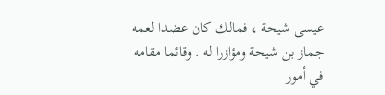عيسى شيحة ، فمالك كان عضدا لعمه جماز بن شيحة ومؤازرا له . وقائما مقامه في أمور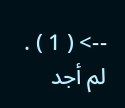--> ( 1 ) . لم أجد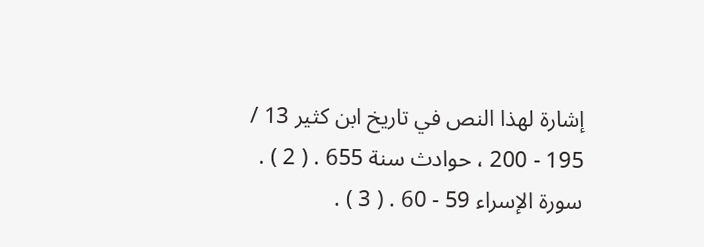إشارة لهذا النص في تاريخ ابن كثير 13 / 195 - 200 ، حوادث سنة 655 . ( 2 ) . سورة الإسراء 59 - 60 . ( 3 ) .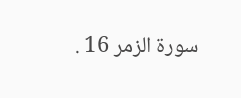سورة الزمر 16 .